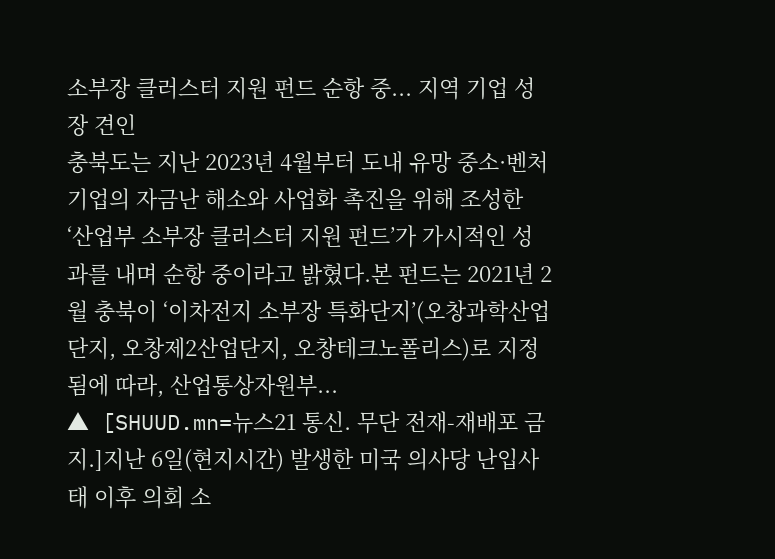소부장 클러스터 지원 펀드 순항 중... 지역 기업 성장 견인
충북도는 지난 2023년 4월부터 도내 유망 중소·벤처기업의 자금난 해소와 사업화 촉진을 위해 조성한 ‘산업부 소부장 클러스터 지원 펀드’가 가시적인 성과를 내며 순항 중이라고 밝혔다.본 펀드는 2021년 2월 충북이 ‘이차전지 소부장 특화단지’(오창과학산업단지, 오창제2산업단지, 오창테크노폴리스)로 지정됨에 따라, 산업통상자원부...
▲ [SHUUD.mn=뉴스21 통신. 무단 전재-재배포 금지.]지난 6일(현지시간) 발생한 미국 의사당 난입사태 이후 의회 소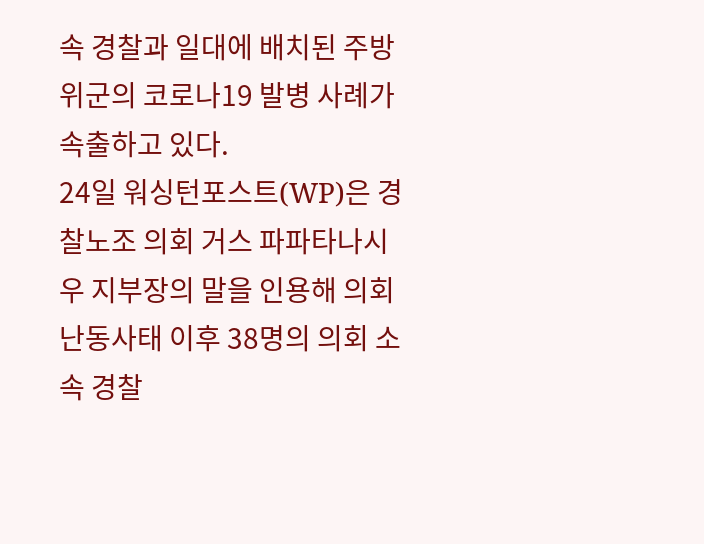속 경찰과 일대에 배치된 주방위군의 코로나19 발병 사례가 속출하고 있다.
24일 워싱턴포스트(WP)은 경찰노조 의회 거스 파파타나시우 지부장의 말을 인용해 의회 난동사태 이후 38명의 의회 소속 경찰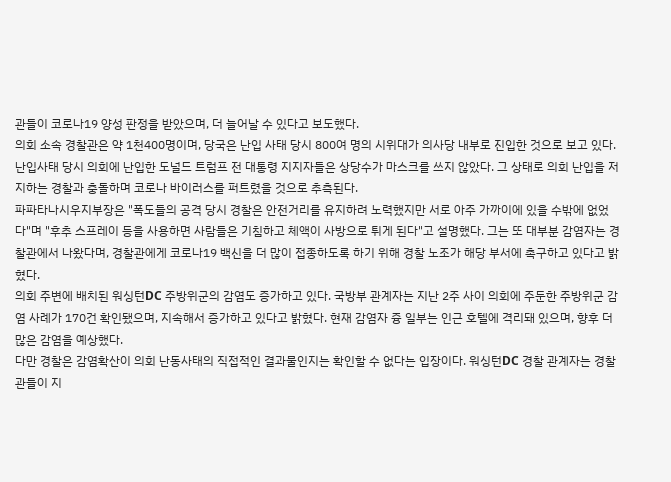관들이 코로나19 양성 판정을 받았으며, 더 늘어날 수 있다고 보도했다.
의회 소속 경찰관은 약 1천400명이며, 당국은 난입 사태 당시 800여 명의 시위대가 의사당 내부로 진입한 것으로 보고 있다.
난입사태 당시 의회에 난입한 도널드 트럼프 전 대통령 지지자들은 상당수가 마스크를 쓰지 않았다. 그 상태로 의회 난입을 저지하는 경찰과 충돌하며 코로나 바이러스를 퍼트렸을 것으로 추측된다.
파파타나시우지부장은 "폭도들의 공격 당시 경찰은 안전거리를 유지하려 노력했지만 서로 아주 가까이에 있을 수밖에 없었다"며 "후추 스프레이 등을 사용하면 사람들은 기침하고 체액이 사방으로 튀게 된다"고 설명했다. 그는 또 대부분 감염자는 경찰관에서 나왔다며, 경찰관에게 코로나19 백신을 더 많이 접종하도록 하기 위해 경찰 노조가 해당 부서에 촉구하고 있다고 밝혔다.
의회 주변에 배치된 워싱턴DC 주방위군의 감염도 증가하고 있다. 국방부 관계자는 지난 2주 사이 의회에 주둔한 주방위군 감염 사례가 170건 확인됐으며, 지속해서 증가하고 있다고 밝혔다. 현재 감염자 즁 일부는 인근 호텔에 격리돼 있으며, 향후 더 많은 감염을 예상했다.
다만 경찰은 감염확산이 의회 난동사태의 직접적인 결과물인지는 확인할 수 없다는 입장이다. 워싱턴DC 경찰 관계자는 경찰관들이 지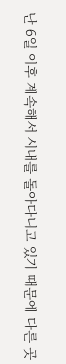난 6일 이후 계속해서 시내를 돌아다니고 있기 때문에 다른 곳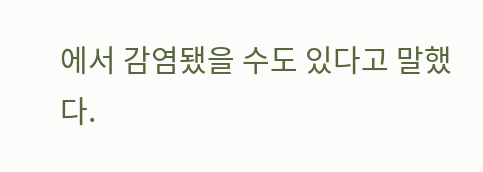에서 감염됐을 수도 있다고 말했다.